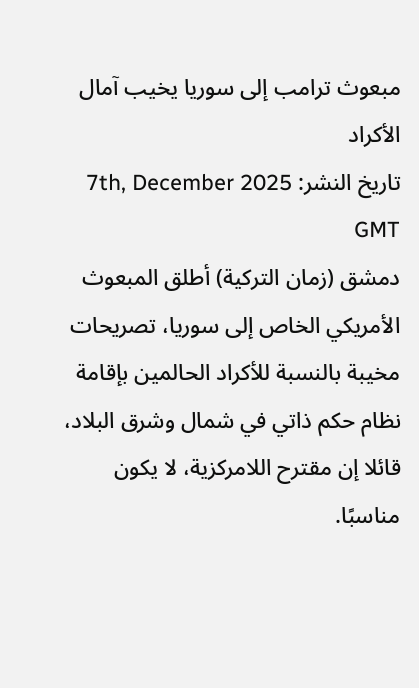مبعوث ترامب إلى سوريا يخيب آمال الأكراد
تاريخ النشر: 7th, December 2025 GMT
دمشق (زمان التركية) أطلق المبعوث الأمريكي الخاص إلى سوريا، تصريحات مخيبة بالنسبة للأكراد الحالمين بإقامة نظام حكم ذاتي في شمال وشرق البلاد، قائلا إن مقترح اللامركزية، لا يكون مناسبًا.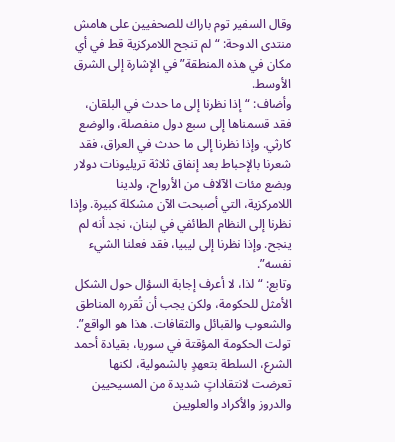وقال السفير توم باراك للصحفيين على هامش منتدى الدوحة: “لم تنجح اللامركزية قط في أي مكان في هذه المنطقة” في الإشارة إلى الشرق الأوسط.
وأضاف: “إذا نظرنا إلى ما حدث في البلقان، فقد قسمناها إلى سبع دول منفصلة، والوضع كارثي. وإذا نظرنا إلى ما حدث في العراق، فقد شعرنا بالإحباط بعد إنفاق ثلاثة تريليونات دولار وبضع مئات الآلاف من الأرواح، ولدينا اللامركزية، التي أصبحت الآن مشكلة كبيرة. وإذا نظرنا إلى النظام الطائفي في لبنان، نجد أنه لم ينجح. وإذا نظرنا إلى ليبيا، فقد فعلنا الشيء نفسه”.
وتابع: “لذا، لا أعرف إجابة السؤال حول الشكل الأمثل للحكومة، ولكن يجب أن تُقرره المناطق والشعوب والقبائل والثقافات. هذا هو الواقع”.
تولت الحكومة المؤقتة في سوريا، بقيادة أحمد الشرع، السلطة بتعهدٍ بالشمولية، لكنها تعرضت لانتقاداتٍ شديدة من المسيحيين والدروز والأكراد والعلويين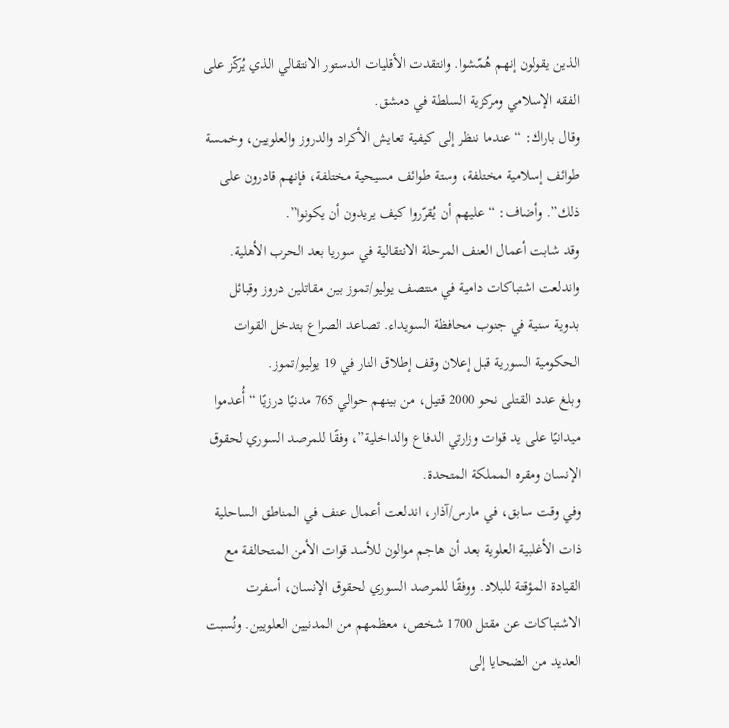الذين يقولون إنهم هُمّشوا. وانتقدت الأقليات الدستور الانتقالي الذي يُركّز على الفقه الإسلامي ومركزية السلطة في دمشق.
وقال باراك: “عندما ننظر إلى كيفية تعايش الأكراد والدروز والعلويين، وخمسة طوائف إسلامية مختلفة، وستة طوائف مسيحية مختلفة، فإنهم قادرون على ذلك”. وأضاف: “عليهم أن يُقرّروا كيف يريدون أن يكونوا”.
وقد شابت أعمال العنف المرحلة الانتقالية في سوريا بعد الحرب الأهلية. واندلعت اشتباكات دامية في منتصف يوليو/تموز بين مقاتلين دروز وقبائل بدوية سنية في جنوب محافظة السويداء. تصاعد الصراع بتدخل القوات الحكومية السورية قبل إعلان وقف إطلاق النار في 19 يوليو/تموز.
وبلغ عدد القتلى نحو 2000 قتيل، من بينهم حوالي 765 مدنيًا درزيًا “أُعدموا ميدانيًا على يد قوات وزارتي الدفاع والداخلية”، وفقًا للمرصد السوري لحقوق الإنسان ومقره المملكة المتحدة.
وفي وقت سابق، في مارس/آذار، اندلعت أعمال عنف في المناطق الساحلية ذات الأغلبية العلوية بعد أن هاجم موالون للأسد قوات الأمن المتحالفة مع القيادة المؤقتة للبلاد. ووفقًا للمرصد السوري لحقوق الإنسان، أسفرت الاشتباكات عن مقتل 1700 شخص، معظمهم من المدنيين العلويين. ونُسبت العديد من الضحايا إلى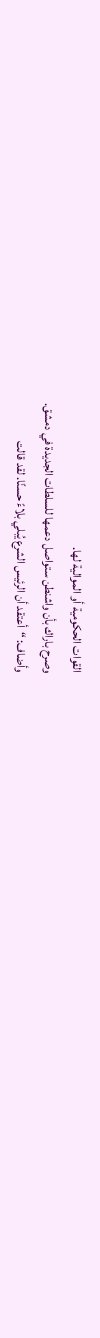القوات الحكومية أو الموالية لها.
وصرح باراك بأن واشنطن ستواصل دعمها للسلطات الجديدة في دمشق.
وأضاف: “أعتقد أن الرئيس الشرع يُبلي بلاءً حسنًا. لقد قالت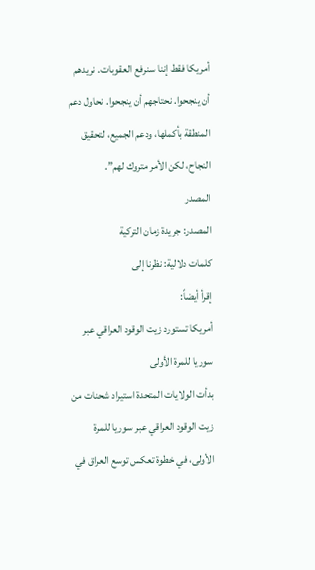أمريكا فقط إننا سنرفع العقوبات. نريدهم أن ينجحوا. نحتاجهم أن ينجحوا. نحاول دعم المنطقة بأكملها، ودعم الجميع، لتحقيق النجاح، لكن الأمر متروك لهم”.
المصدر
المصدر: جريدة زمان التركية
كلمات دلالية: نظرنا إلى
إقرأ أيضاً:
أمريكا تستورد زيت الوقود العراقي عبر سوريا للمرة الأولى
بدأت الولايات المتحدة استيراد شحنات من زيت الوقود العراقي عبر سوريا للمرة الأولى، في خطوة تعكس توسع العراق في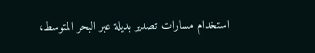استخدام مسارات تصدير بديلة عبر البحر المتوسط،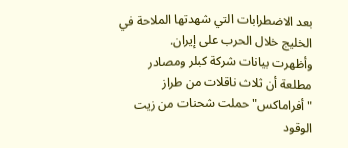بعد الاضطرابات التي شهدتها الملاحة في الخليج خلال الحرب على إيران.
وأظهرت بيانات شركة كبلر ومصادر مطلعة أن ثلاث ناقلات من طراز "أفراماكس" حملت شحنات من زيت الوقود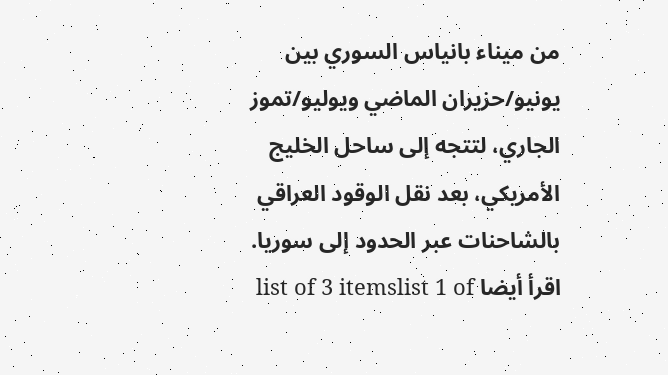من ميناء بانياس السوري بين يونيو/حزيران الماضي ويوليو/تموز الجاري، لتتجه إلى ساحل الخليج الأمريكي، بعد نقل الوقود العراقي بالشاحنات عبر الحدود إلى سوريا.
اقرأ أيضا list of 3 itemslist 1 of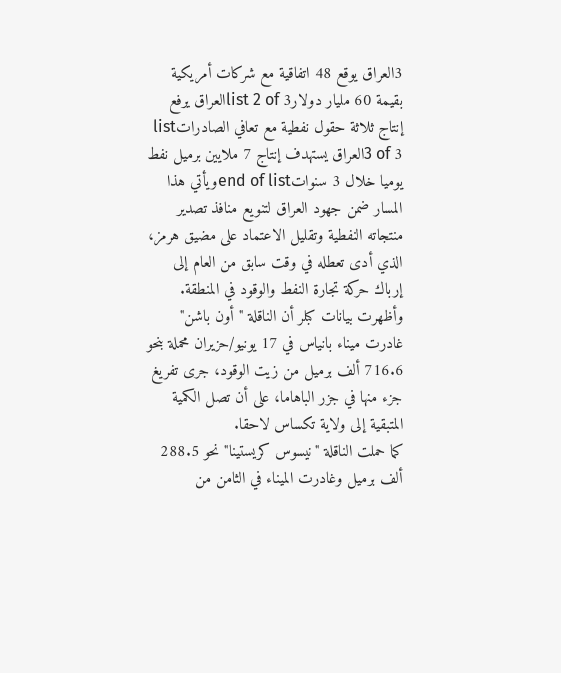3العراق يوقع 48 اتفاقية مع شركات أمريكية بقيمة 60 مليار دولارlist 2 of 3العراق يرفع إنتاج ثلاثة حقول نفطية مع تعافي الصادراتlist 3 of 3العراق يستهدف إنتاج 7 ملايين برميل نفط يوميا خلال 3 سنواتend of listويأتي هذا المسار ضمن جهود العراق لتنويع منافذ تصدير منتجاته النفطية وتقليل الاعتماد على مضيق هرمز، الذي أدى تعطله في وقت سابق من العام إلى إرباك حركة تجارة النفط والوقود في المنطقة.
وأظهرت بيانات كبلر أن الناقلة "أون باشن" غادرت ميناء بانياس في 17 يونيو/حزيران محملة بنحو 716.6 ألف برميل من زيت الوقود، جرى تفريغ جزء منها في جزر الباهاما، على أن تصل الكمية المتبقية إلى ولاية تكساس لاحقا.
كما حملت الناقلة "نيسوس كريستينا" نحو 288.5 ألف برميل وغادرت الميناء في الثامن من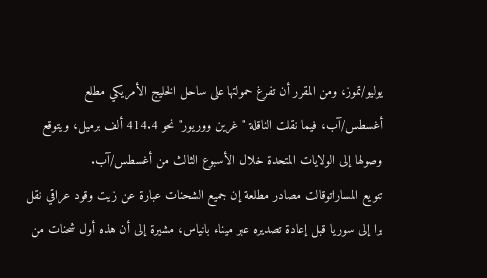يوليو/تموز، ومن المقرر أن تفرغ حمولتها على ساحل الخليج الأمريكي مطلع أغسطس/آب، فيما نقلت الناقلة "غرين ووريور" نحو 414.4 ألف برميل، ويتوقع وصولها إلى الولايات المتحدة خلال الأسبوع الثالث من أغسطس/آب.
تنويع المساراتوقالت مصادر مطلعة إن جميع الشحنات عبارة عن زيت وقود عراقي نقل برا إلى سوريا قبل إعادة تصديره عبر ميناء بانياس، مشيرة إلى أن هذه أول شحنات من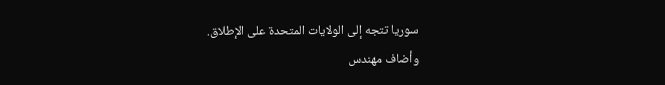سوريا تتجه إلى الولايات المتحدة على الإطلاق.
وأضاف مهندس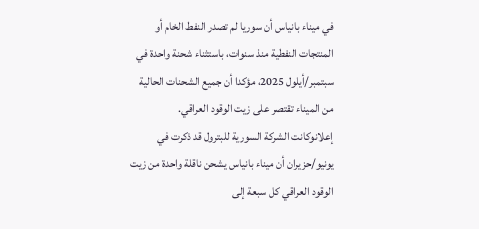في ميناء بانياس أن سوريا لم تصدر النفط الخام أو المنتجات النفطية منذ سنوات، باستثناء شحنة واحدة في سبتمبر/أيلول 2025، مؤكدا أن جميع الشحنات الحالية من الميناء تقتصر على زيت الوقود العراقي.
إعلانوكانت الشركة السورية للبترول قد ذكرت في يونيو/حزيران أن ميناء بانياس يشحن ناقلة واحدة من زيت الوقود العراقي كل سبعة إلى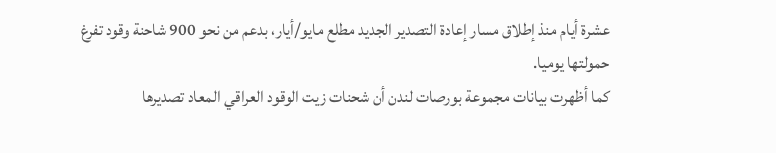عشرة أيام منذ إطلاق مسار إعادة التصدير الجديد مطلع مايو/أيار، بدعم من نحو 900 شاحنة وقود تفرغ حمولتها يوميا.
كما أظهرت بيانات مجموعة بورصات لندن أن شحنات زيت الوقود العراقي المعاد تصديرها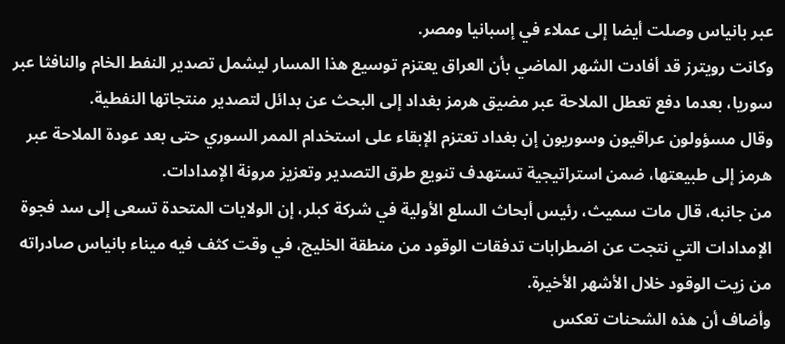عبر بانياس وصلت أيضا إلى عملاء في إسبانيا ومصر.
وكانت رويترز قد أفادت الشهر الماضي بأن العراق يعتزم توسيع هذا المسار ليشمل تصدير النفط الخام والنافثا عبر سوريا، بعدما دفع تعطل الملاحة عبر مضيق هرمز بغداد إلى البحث عن بدائل لتصدير منتجاتها النفطية.
وقال مسؤولون عراقيون وسوريون إن بغداد تعتزم الإبقاء على استخدام الممر السوري حتى بعد عودة الملاحة عبر هرمز إلى طبيعتها، ضمن استراتيجية تستهدف تنويع طرق التصدير وتعزيز مرونة الإمدادات.
من جانبه، قال مات سميث، رئيس أبحاث السلع الأولية في شركة كبلر، إن الولايات المتحدة تسعى إلى سد فجوة الإمدادات التي نتجت عن اضطرابات تدفقات الوقود من منطقة الخليج، في وقت كثف فيه ميناء بانياس صادراته من زيت الوقود خلال الأشهر الأخيرة.
وأضاف أن هذه الشحنات تعكس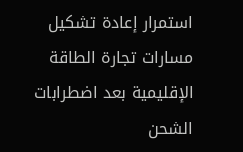استمرار إعادة تشكيل مسارات تجارة الطاقة الإقليمية بعد اضطرابات الشحن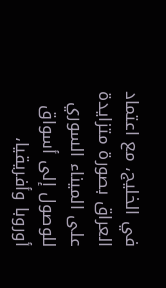في الخليج، مع اعتماد العراق بصورة متزايدة على الميناء السوري للوصول إلى أسواق أوروبا وأفريقيا،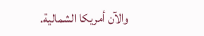والآن أمريكا الشمالية.